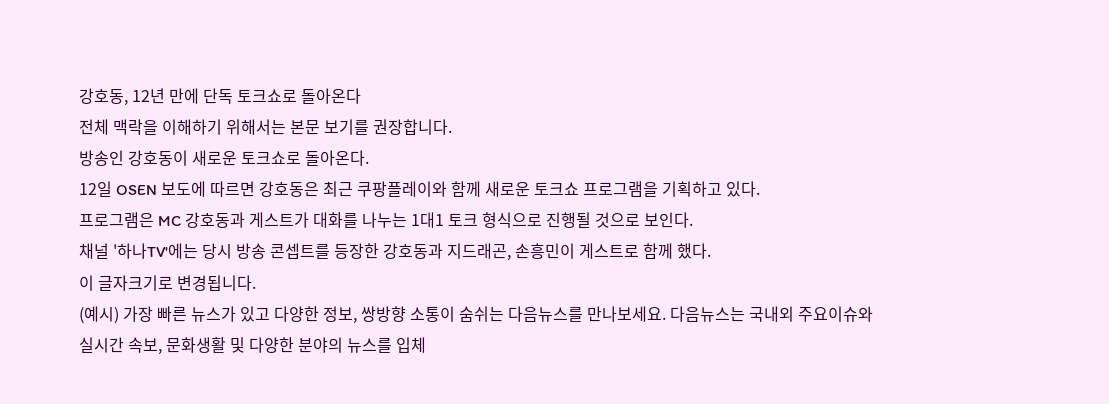강호동, 12년 만에 단독 토크쇼로 돌아온다
전체 맥락을 이해하기 위해서는 본문 보기를 권장합니다.
방송인 강호동이 새로운 토크쇼로 돌아온다.
12일 OSEN 보도에 따르면 강호동은 최근 쿠팡플레이와 함께 새로운 토크쇼 프로그램을 기획하고 있다.
프로그램은 MC 강호동과 게스트가 대화를 나누는 1대1 토크 형식으로 진행될 것으로 보인다.
채널 '하나TV'에는 당시 방송 콘셉트를 등장한 강호동과 지드래곤, 손흥민이 게스트로 함께 했다.
이 글자크기로 변경됩니다.
(예시) 가장 빠른 뉴스가 있고 다양한 정보, 쌍방향 소통이 숨쉬는 다음뉴스를 만나보세요. 다음뉴스는 국내외 주요이슈와 실시간 속보, 문화생활 및 다양한 분야의 뉴스를 입체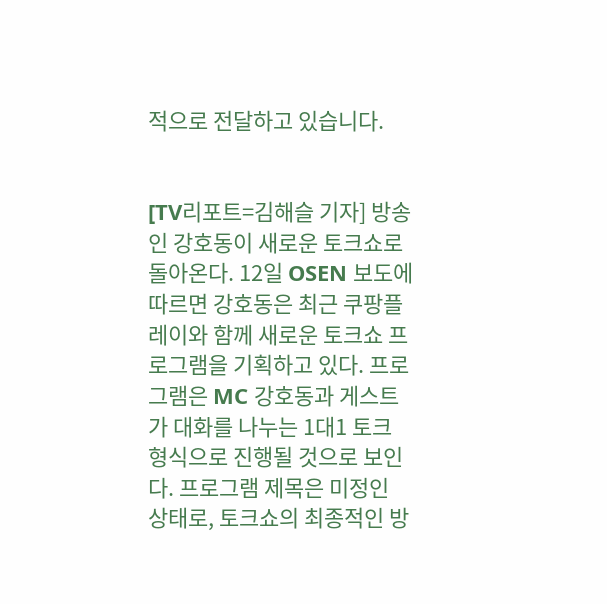적으로 전달하고 있습니다.


[TV리포트=김해슬 기자] 방송인 강호동이 새로운 토크쇼로 돌아온다. 12일 OSEN 보도에 따르면 강호동은 최근 쿠팡플레이와 함께 새로운 토크쇼 프로그램을 기획하고 있다. 프로그램은 MC 강호동과 게스트가 대화를 나누는 1대1 토크 형식으로 진행될 것으로 보인다. 프로그램 제목은 미정인 상태로, 토크쇼의 최종적인 방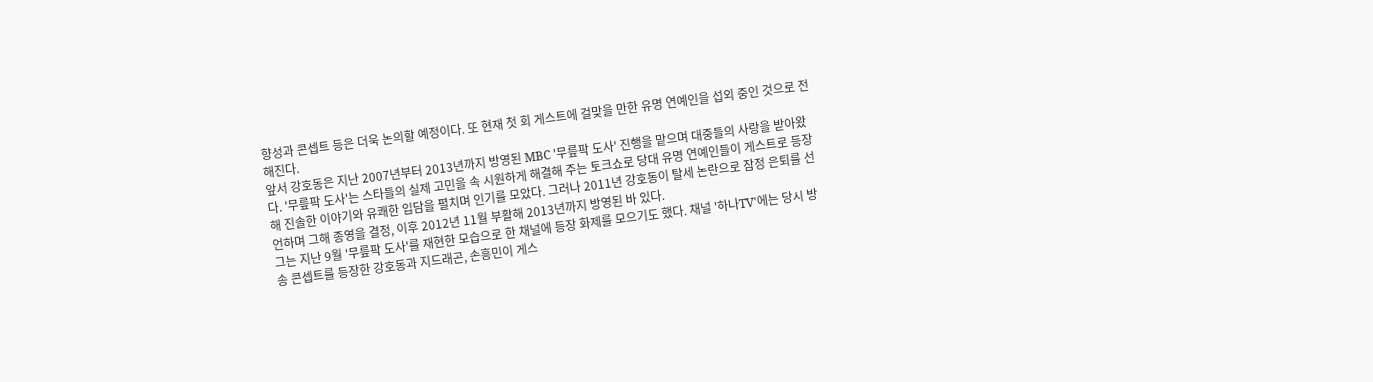향성과 콘셉트 등은 더욱 논의할 예정이다. 또 현재 첫 회 게스트에 걸맞을 만한 유명 연예인을 섭외 중인 것으로 전해진다.
앞서 강호동은 지난 2007년부터 2013년까지 방영된 MBC '무릎팍 도사' 진행을 맡으며 대중들의 사랑을 받아왔다. '무릎팍 도사'는 스타들의 실제 고민을 속 시원하게 해결해 주는 토크쇼로 당대 유명 연예인들이 게스트로 등장해 진솔한 이야기와 유쾌한 입담을 펼치며 인기를 모았다. 그러나 2011년 강호동이 탈세 논란으로 잠정 은퇴를 선언하며 그해 종영을 결정, 이후 2012년 11월 부활해 2013년까지 방영된 바 있다.
그는 지난 9월 '무릎팍 도사'를 재현한 모습으로 한 채널에 등장 화제를 모으기도 했다. 채널 '하나TV'에는 당시 방송 콘셉트를 등장한 강호동과 지드래곤, 손흥민이 게스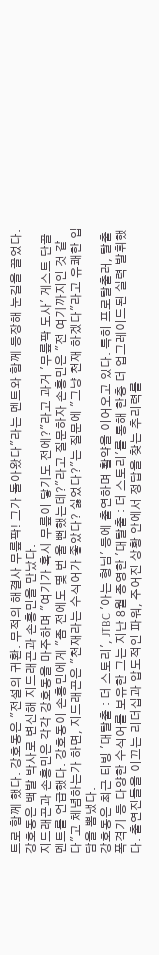트로 함께 했다. 강호동은 "전설의 귀환. 무적의 해결사 무릎팍! 그가 돌아왔다"라는 멘트와 함께 등장해 눈길을 끌었다. 강호동은 백발 박사로 변신해 지드래곤과 손흥민을 만났다.
지드래곤과 손흥민은 각각 강호동을 마주하며 "여기가 혹시 무릎이 닿기도 전에?"라고 과거 '무릎팍 도사' 게스트 단골 멘트를 언급했다. 강호동이 손흥민에게 "좀 전에도 몇 번 울 뻔했는데?"라고 질문하자 손흥민은 "전 여기까지인 것 같다"고 체념하는가 하면, 지드래곤은 "천재라는 수식어가 좋았다? 싫었다?"는 질문에 "그냥 천재 하겠다"라고 유쾌한 입담을 뽐냈다.
강호동은 최근 티빙 '대탈출 : 더 스토리', JTBC '아는 형님' 등에 출연하며 활약을 이어오고 있다. 특히 프로탈출러, 탈출 폭격기 등 다양한 수식어를 보유한 그는 지난 8월 종영한 '대탈출 : 더 스토리'를 통해 한층 더 업그레이드된 실력 발휘했다. 출연진들을 이끄는 리더십과 압도적인 파워, 주어진 상황 안에서 정답을 찾는 추리력를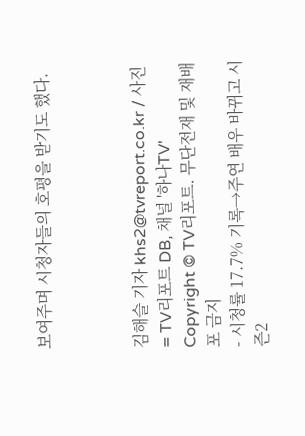보여주며 시청자들의 호평을 받기도 했다.



김해슬 기자 khs2@tvreport.co.kr / 사진= TV리포트 DB, 채널 '하나TV'
Copyright © TV리포트. 무단전재 및 재배포 금지
- 시청률 17.7% 기록→주연 배우 바뀌고 시즌2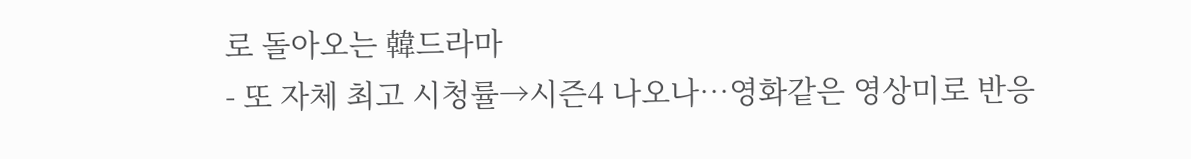로 돌아오는 韓드라마
- 또 자체 최고 시청률→시즌4 나오나…영화같은 영상미로 반응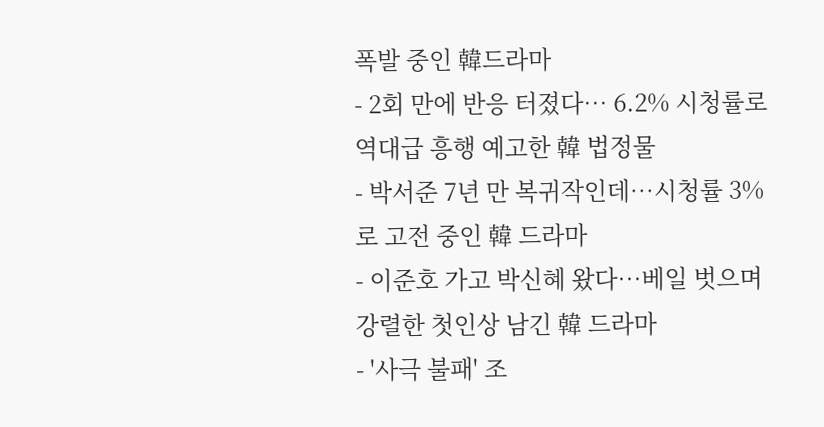폭발 중인 韓드라마
- 2회 만에 반응 터졌다… 6.2% 시청률로 역대급 흥행 예고한 韓 법정물
- 박서준 7년 만 복귀작인데…시청률 3%로 고전 중인 韓 드라마
- 이준호 가고 박신혜 왔다…베일 벗으며 강렬한 첫인상 남긴 韓 드라마
- '사극 불패' 조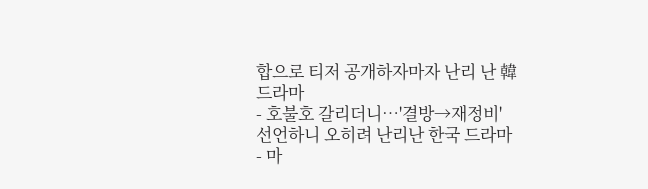합으로 티저 공개하자마자 난리 난 韓 드라마
- 호불호 갈리더니…'결방→재정비' 선언하니 오히려 난리난 한국 드라마
- 마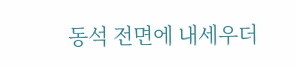동석 전면에 내세우더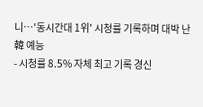니…'동시간대 1위' 시청률 기록하며 대박 난 韓 예능
- 시청률 8.5% 자체 최고 기록 경신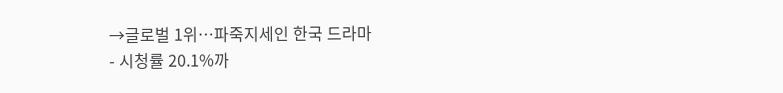→글로벌 1위…파죽지세인 한국 드라마
- 시청률 20.1%까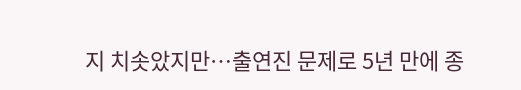지 치솟았지만…출연진 문제로 5년 만에 종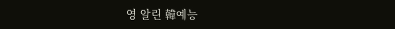영 알린 韓예능